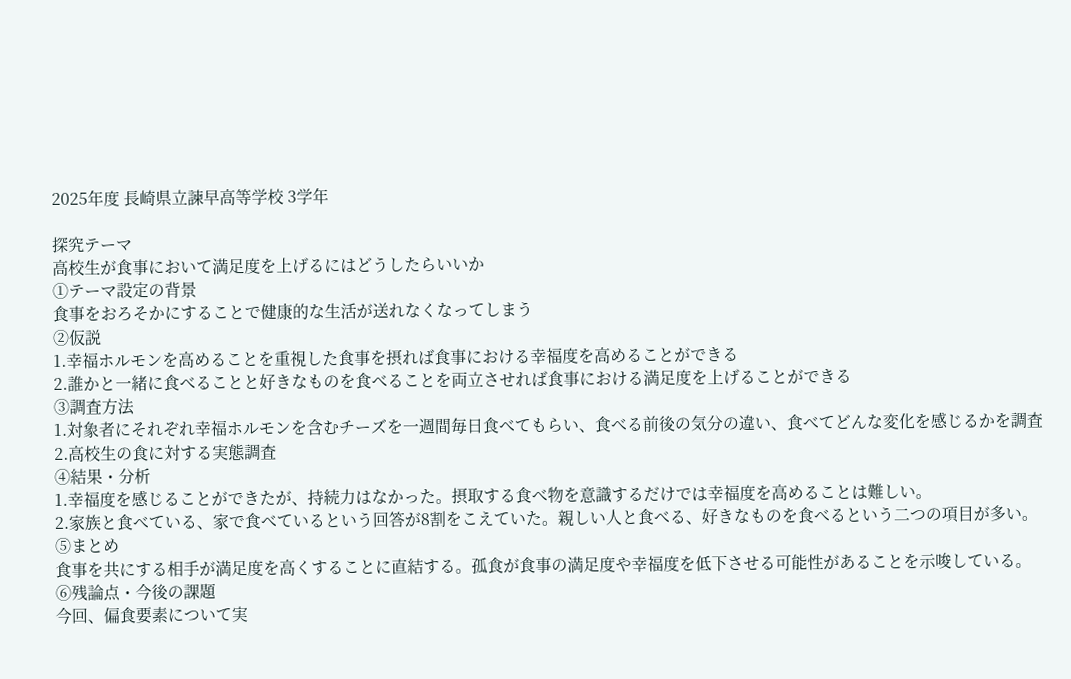2025年度 長崎県立諫早高等学校 3学年

探究テーマ
高校生が食事において満足度を上げるにはどうしたらいいか
①テーマ設定の背景
食事をおろそかにすることで健康的な生活が送れなくなってしまう
②仮説
1.幸福ホルモンを高めることを重視した食事を摂れば食事における幸福度を高めることができる
2.誰かと一緒に食べることと好きなものを食べることを両立させれば食事における満足度を上げることができる
③調査方法
1.対象者にそれぞれ幸福ホルモンを含むチーズを一週間毎日食べてもらい、食べる前後の気分の違い、食べてどんな変化を感じるかを調査
2.高校生の食に対する実態調査
④結果・分析
1.幸福度を感じることができたが、持続力はなかった。摂取する食べ物を意識するだけでは幸福度を高めることは難しい。
2.家族と食べている、家で食べているという回答が8割をこえていた。親しい人と食べる、好きなものを食べるという二つの項目が多い。
⑤まとめ
食事を共にする相手が満足度を高くすることに直結する。孤食が食事の満足度や幸福度を低下させる可能性があることを示唆している。
⑥残論点・今後の課題
今回、偏食要素について実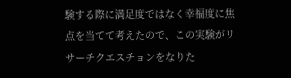験する際に満足度ではなく幸福度に焦点を当てて考えたので、この実験がリサーチクエスチョンをなりた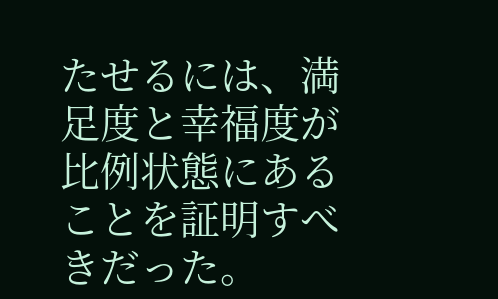たせるには、満足度と幸福度が比例状態にあることを証明すべきだった。